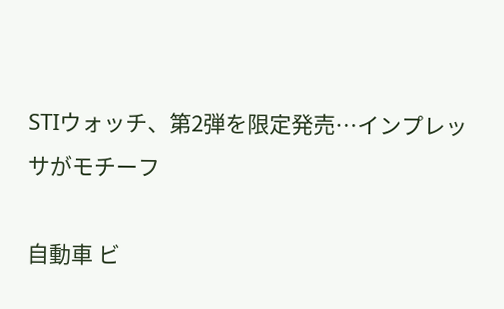STIウォッチ、第2弾を限定発売…インプレッサがモチーフ

自動車 ビ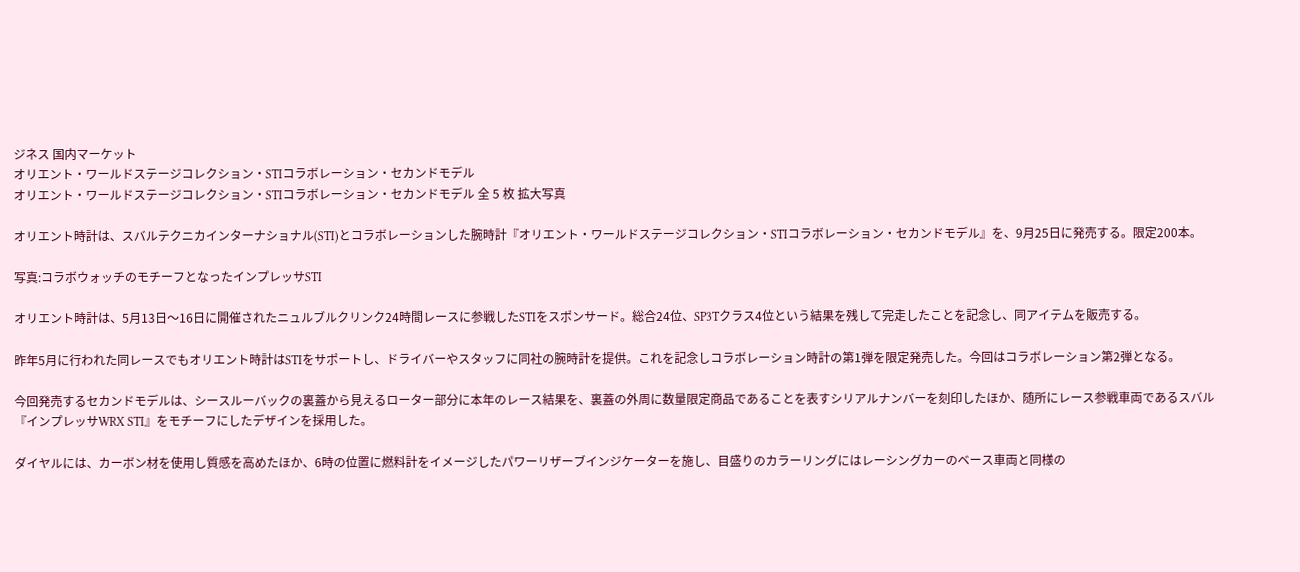ジネス 国内マーケット
オリエント・ワールドステージコレクション・STIコラボレーション・セカンドモデル
オリエント・ワールドステージコレクション・STIコラボレーション・セカンドモデル 全 5 枚 拡大写真

オリエント時計は、スバルテクニカインターナショナル(STI)とコラボレーションした腕時計『オリエント・ワールドステージコレクション・STIコラボレーション・セカンドモデル』を、9月25日に発売する。限定200本。

写真:コラボウォッチのモチーフとなったインプレッサSTI

オリエント時計は、5月13日〜16日に開催されたニュルブルクリンク24時間レースに参戦したSTIをスポンサード。総合24位、SP3Tクラス4位という結果を残して完走したことを記念し、同アイテムを販売する。

昨年5月に行われた同レースでもオリエント時計はSTIをサポートし、ドライバーやスタッフに同社の腕時計を提供。これを記念しコラボレーション時計の第1弾を限定発売した。今回はコラボレーション第2弾となる。

今回発売するセカンドモデルは、シースルーバックの裏蓋から見えるローター部分に本年のレース結果を、裏蓋の外周に数量限定商品であることを表すシリアルナンバーを刻印したほか、随所にレース参戦車両であるスバル『インプレッサWRX STI』をモチーフにしたデザインを採用した。

ダイヤルには、カーボン材を使用し質感を高めたほか、6時の位置に燃料計をイメージしたパワーリザーブインジケーターを施し、目盛りのカラーリングにはレーシングカーのベース車両と同様の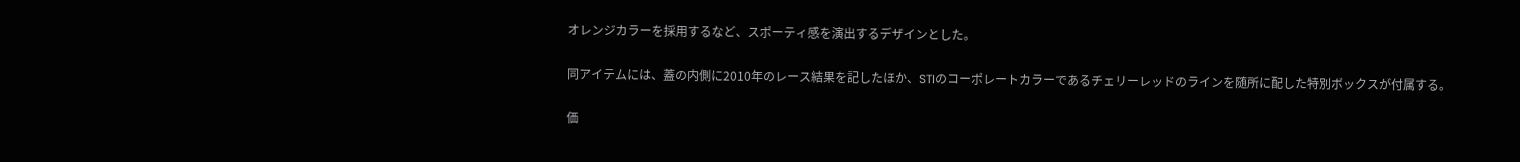オレンジカラーを採用するなど、スポーティ感を演出するデザインとした。

同アイテムには、蓋の内側に2010年のレース結果を記したほか、STIのコーポレートカラーであるチェリーレッドのラインを随所に配した特別ボックスが付属する。

価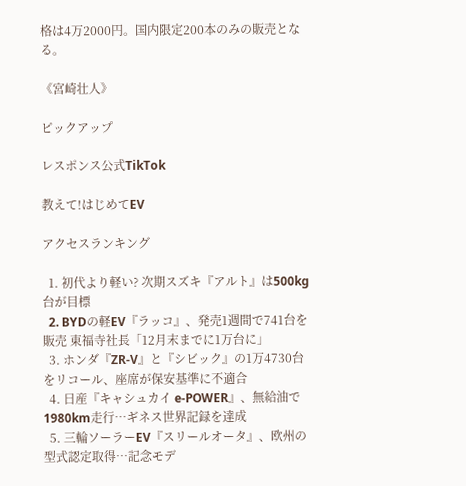格は4万2000円。国内限定200本のみの販売となる。

《宮崎壮人》

ピックアップ

レスポンス公式TikTok

教えて!はじめてEV

アクセスランキング

  1. 初代より軽い? 次期スズキ『アルト』は500kg台が目標
  2. BYDの軽EV『ラッコ』、発売1週間で741台を販売 東福寺社長「12月末までに1万台に」
  3. ホンダ『ZR-V』と『シビック』の1万4730台をリコール、座席が保安基準に不適合
  4. 日産『キャシュカイ e-POWER』、無給油で1980km走行…ギネス世界記録を達成
  5. 三輪ソーラーEV『スリールオータ』、欧州の型式認定取得…記念モデ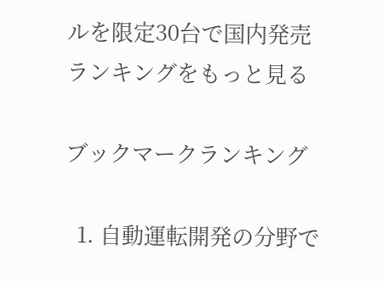ルを限定30台で国内発売
ランキングをもっと見る

ブックマークランキング

  1. 自動運転開発の分野で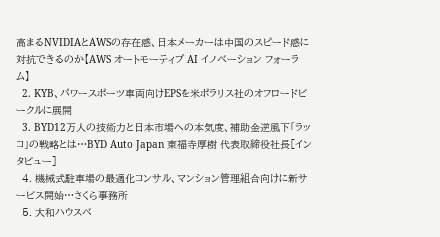高まるNVIDIAとAWSの存在感、日本メーカーは中国のスピード感に対抗できるのか【AWS オートモーティブ AI イノベーション フォーラム】
  2. KYB、パワースポーツ車両向けEPSを米ポラリス社のオフロードビークルに展開
  3. BYD12万人の技術力と日本市場への本気度、補助金逆風下「ラッコ」の戦略とは…BYD Auto Japan 東福寺厚樹 代表取締役社長[インタビュー]
  4. 機械式駐車場の最適化コンサル、マンション管理組合向けに新サービス開始…さくら事務所
  5. 大和ハウスベ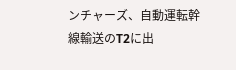ンチャーズ、自動運転幹線輸送のT2に出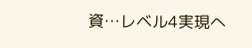資…レベル4実現へ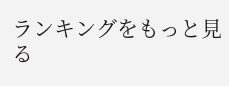ランキングをもっと見る